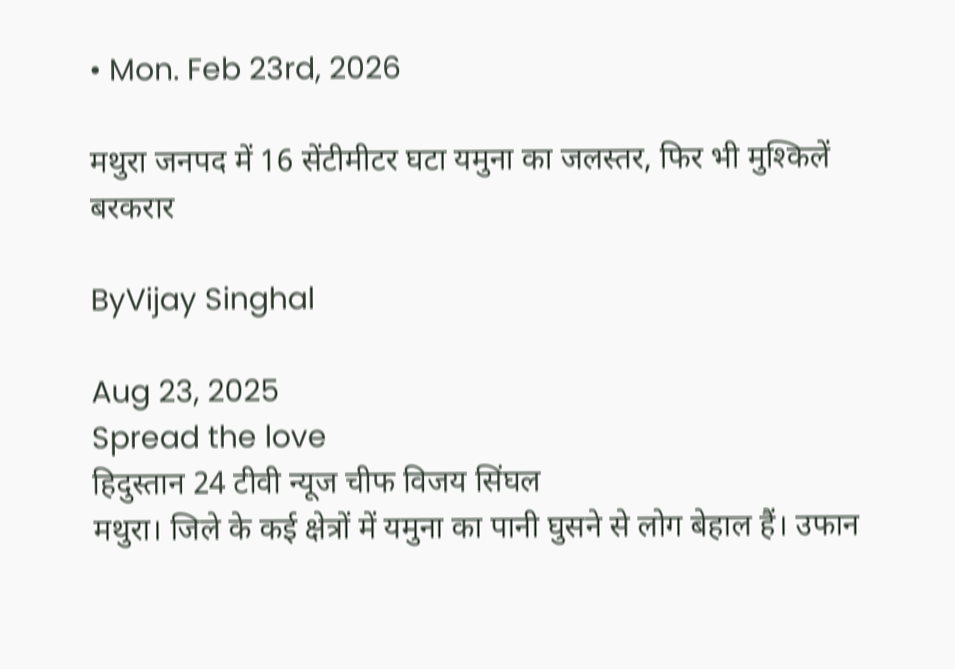• Mon. Feb 23rd, 2026

मथुरा जनपद में 16 सेंटीमीटर घटा यमुना का जलस्तर, फिर भी मुश्किलें बरकरार

ByVijay Singhal

Aug 23, 2025
Spread the love
हिदुस्तान 24 टीवी न्यूज चीफ विजय सिंघल
मथुरा। जिले के कई क्षेत्रों में यमुना का पानी घुसने से लोग बेहाल हैं। उफान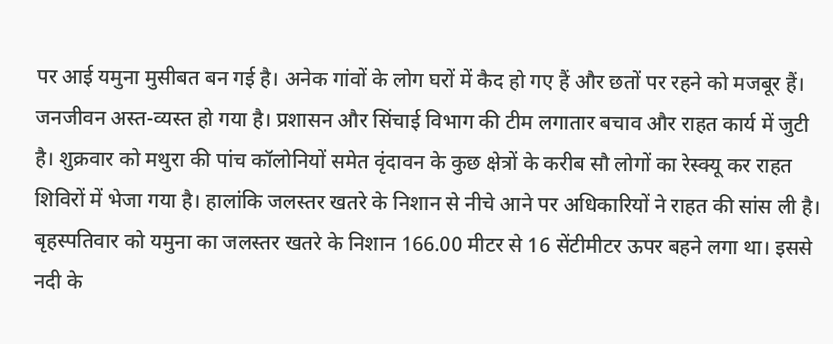पर आई यमुना मुसीबत बन गई है। अनेक गांवों के लोग घरों में कैद हो गए हैं और छतों पर रहने को मजबूर हैं। जनजीवन अस्त-व्यस्त हो गया है। प्रशासन और सिंचाई विभाग की टीम लगातार बचाव और राहत कार्य में जुटी है। शुक्रवार को मथुरा की पांच कॉलोनियों समेत वृंदावन के कुछ क्षेत्रों के करीब सौ लोगों का रेस्क्यू कर राहत शिविरों में भेजा गया है। हालांकि जलस्तर खतरे के निशान से नीचे आने पर अधिकारियों ने राहत की सांस ली है। बृहस्पतिवार को यमुना का जलस्तर खतरे के निशान 166.00 मीटर से 16 सेंटीमीटर ऊपर बहने लगा था। इससे नदी के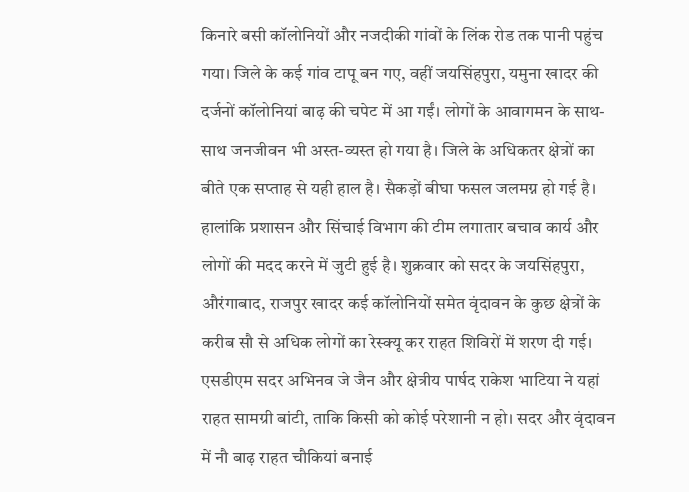किनारे बसी कॉलोनियों और नजदीकी गांवों के लिंक रोड तक पानी पहुंच गया। जिले के कई गांव टापू बन गए, वहीं जयसिंहपुरा, यमुना खादर की दर्जनों कॉलोनियां बाढ़ की चपेट में आ गईं। लोगों के आवागमन के साथ-साथ जनजीवन भी अस्त-व्यस्त हो गया है। जिले के अधिकतर क्षेत्रों का बीते एक सप्ताह से यही हाल है। सैकड़ों बीघा फसल जलमग्न हो गई है। हालांकि प्रशासन और सिंचाई विभाग की टीम लगातार बचाव कार्य और लोगों की मदद करने में जुटी हुई है। शुक्रवार को सदर के जयसिंहपुरा, औरंगाबाद, राजपुर खादर कई कॉलोनियों समेत वृंदावन के कुछ क्षेत्रों के करीब सौ से अधिक लोगों का रेस्क्यू कर राहत शिविरों में शरण दी गई। एसडीएम सदर अभिनव जे जैन और क्षेत्रीय पार्षद राकेश भाटिया ने यहां राहत सामग्री बांटी, ताकि किसी को कोई परेशानी न हो। सदर और वृंदावन में नौ बाढ़ राहत चौकियां बनाई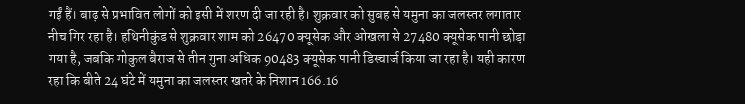गईं हैं। बाढ़ से प्रभावित लोगों को इसी में शरण दी जा रही है। शुक्रवार को सुबह से यमुना का जलस्तर लगातार नीच गिर रहा है। हथिनीकुंड से शुक्रवार शाम को 26470 क्यूसेक और ओखला से 27480 क्यूसेक पानी छोड़ा गया है, जबकि गोकुल बैराज से तीन गुना अधिक 90483 क्यूसेक पानी डिस्चार्ज किया जा रहा है। यही कारण रहा कि बीते 24 घंटे में यमुना का जलस्तर खतरे के निशान 166.16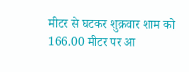मीटर से घटकर शुक्रवार शाम को 166.00 मीटर पर आ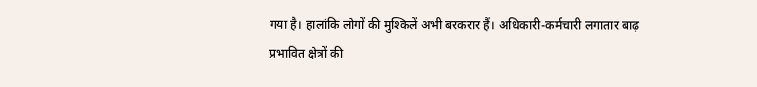गया है। हालांकि लोगों की मुश्किलें अभी बरकरार हैं। अधिकारी-कर्मचारी लगातार बाढ़ प्रभावित क्षेत्रों की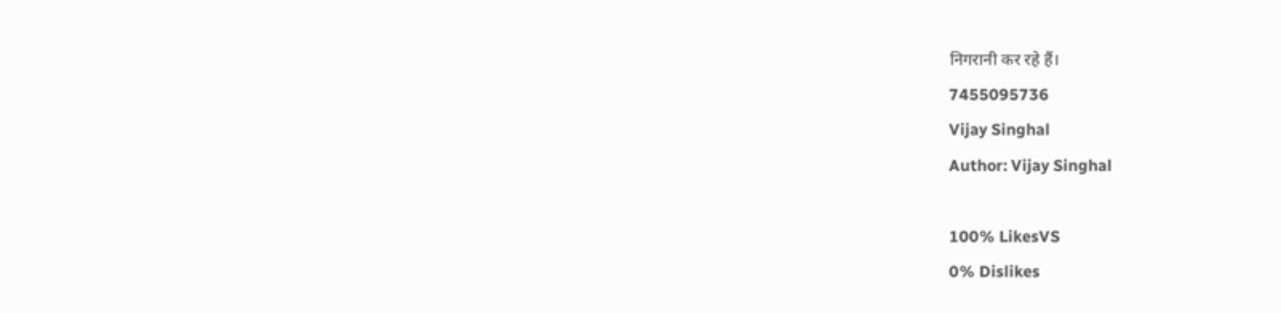निगरानी कर रहे हैं।
7455095736
Vijay Singhal
Author: Vijay Singhal

100% LikesVS
0% Dislikes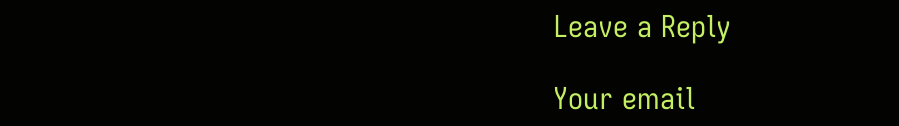Leave a Reply

Your email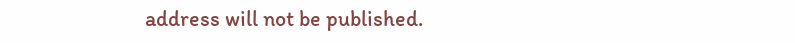address will not be published.